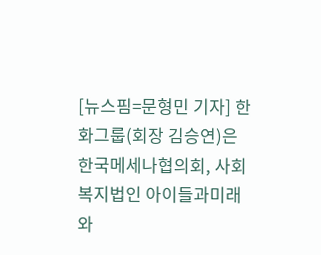[뉴스핌=문형민 기자] 한화그룹(회장 김승연)은 한국메세나협의회, 사회복지법인 아이들과미래와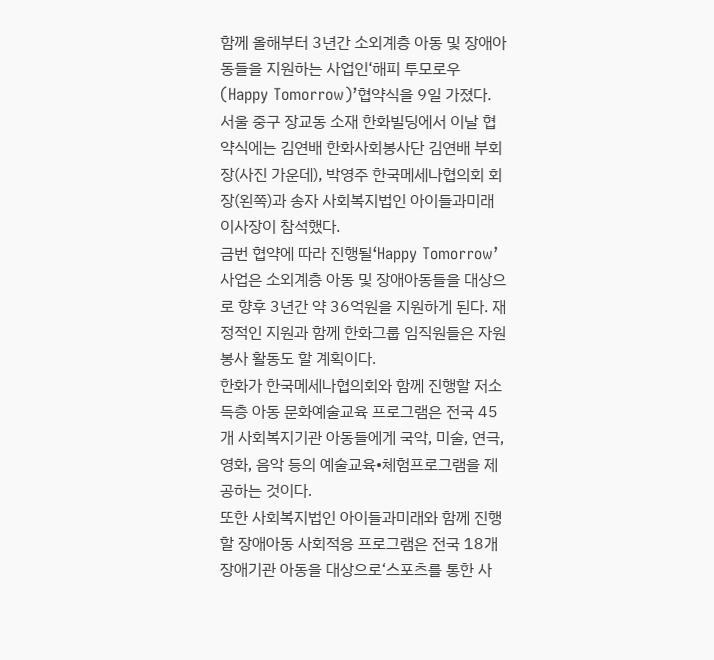함께 올해부터 3년간 소외계층 아동 및 장애아동들을 지원하는 사업인‘해피 투모로우(Happy Tomorrow)’협약식을 9일 가졌다.
서울 중구 장교동 소재 한화빌딩에서 이날 협약식에는 김연배 한화사회봉사단 김연배 부회장(사진 가운데), 박영주 한국메세나협의회 회장(왼쪽)과 송자 사회복지법인 아이들과미래 이사장이 참석했다.
금번 협약에 따라 진행될‘Happy Tomorrow’사업은 소외계층 아동 및 장애아동들을 대상으로 향후 3년간 약 36억원을 지원하게 된다. 재정적인 지원과 함께 한화그룹 임직원들은 자원봉사 활동도 할 계획이다.
한화가 한국메세나협의회와 함께 진행할 저소득층 아동 문화예술교육 프로그램은 전국 45개 사회복지기관 아동들에게 국악, 미술, 연극, 영화, 음악 등의 예술교육•체험프로그램을 제공하는 것이다.
또한 사회복지법인 아이들과미래와 함께 진행할 장애아동 사회적응 프로그램은 전국 18개 장애기관 아동을 대상으로‘스포츠를 통한 사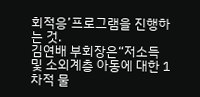회적응’프로그램을 진행하는 것.
김연배 부회장은“저소득 및 소외계층 아동에 대한 1차적 물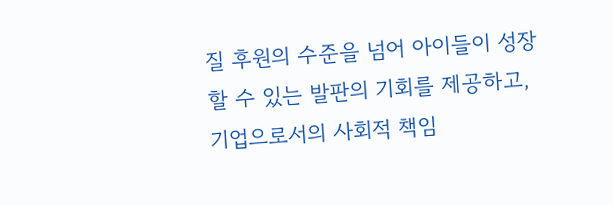질 후원의 수준을 넘어 아이들이 성장할 수 있는 발판의 기회를 제공하고, 기업으로서의 사회적 책임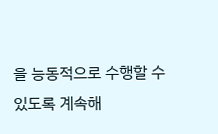을 능동적으로 수행할 수 있도록 계속해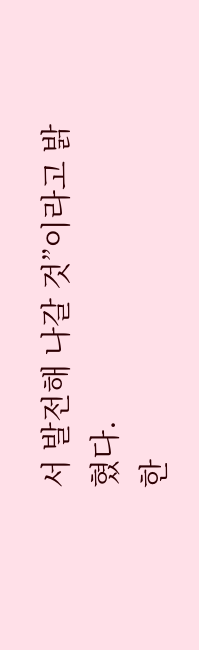서 발전해 나갈 것”이라고 밝혔다.
한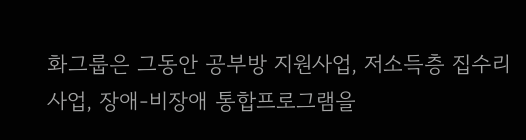화그룹은 그동안 공부방 지원사업, 저소득층 집수리사업, 장애-비장애 통합프로그램을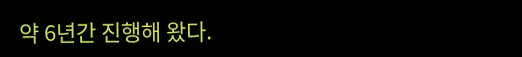약 6년간 진행해 왔다.